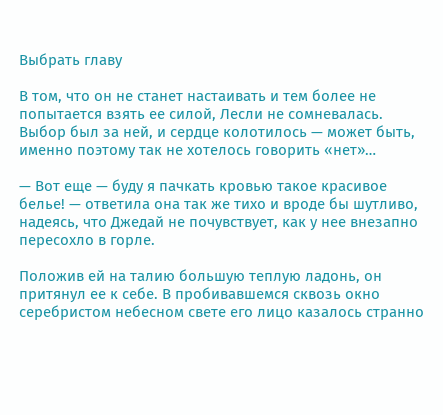Выбрать главу

В том, что он не станет настаивать и тем более не попытается взять ее силой, Лесли не сомневалась. Выбор был за ней, и сердце колотилось — может быть, именно поэтому так не хотелось говорить «нет»…

— Вот еще — буду я пачкать кровью такое красивое белье! — ответила она так же тихо и вроде бы шутливо, надеясь, что Джедай не почувствует, как у нее внезапно пересохло в горле.

Положив ей на талию большую теплую ладонь, он притянул ее к себе. В пробивавшемся сквозь окно серебристом небесном свете его лицо казалось странно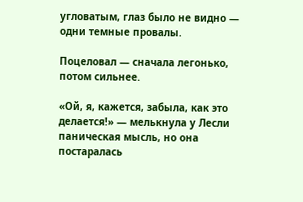угловатым, глаз было не видно — одни темные провалы.

Поцеловал — сначала легонько, потом сильнее.

«Ой, я, кажется, забыла, как это делается!» — мелькнула у Лесли паническая мысль, но она постаралась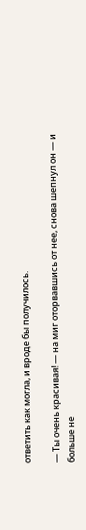ответить как могла, и вроде бы получилось.

— Ты очень красивая! — на миг оторвавшись от нее, снова шепнул он — и больше не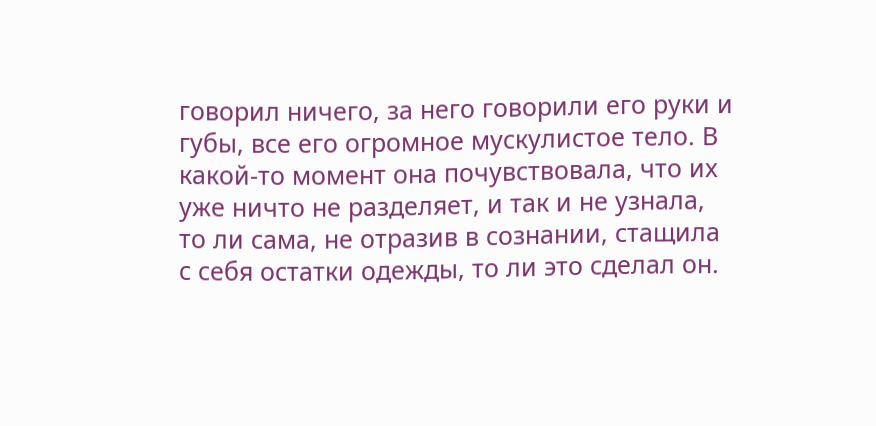говорил ничего, за него говорили его руки и губы, все его огромное мускулистое тело. В какой-то момент она почувствовала, что их уже ничто не разделяет, и так и не узнала, то ли сама, не отразив в сознании, стащила с себя остатки одежды, то ли это сделал он.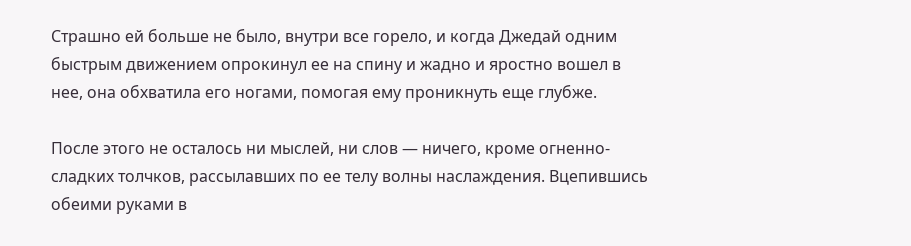Страшно ей больше не было, внутри все горело, и когда Джедай одним быстрым движением опрокинул ее на спину и жадно и яростно вошел в нее, она обхватила его ногами, помогая ему проникнуть еще глубже.

После этого не осталось ни мыслей, ни слов — ничего, кроме огненно-сладких толчков, рассылавших по ее телу волны наслаждения. Вцепившись обеими руками в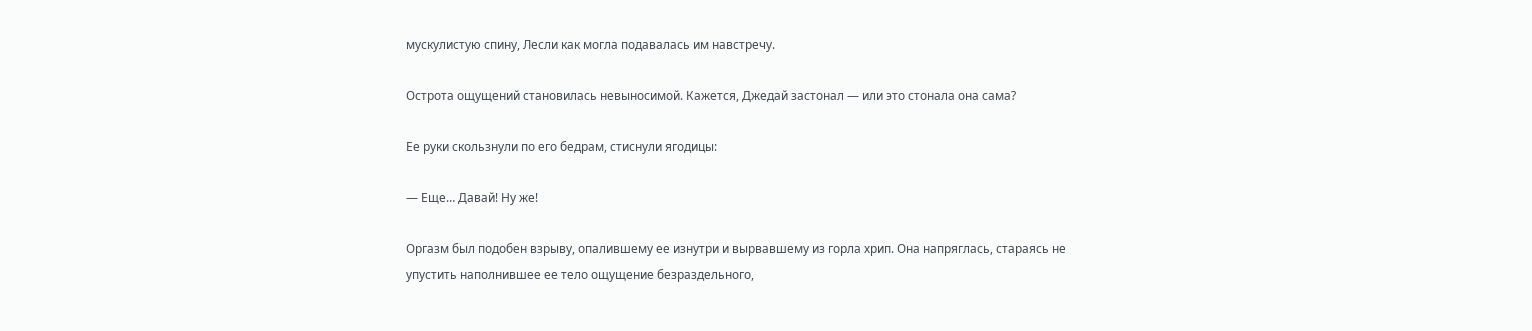мускулистую спину, Лесли как могла подавалась им навстречу.

Острота ощущений становилась невыносимой. Кажется, Джедай застонал — или это стонала она сама?

Ее руки скользнули по его бедрам, стиснули ягодицы:

— Еще… Давай! Ну же!

Оргазм был подобен взрыву, опалившему ее изнутри и вырвавшему из горла хрип. Она напряглась, стараясь не упустить наполнившее ее тело ощущение безраздельного,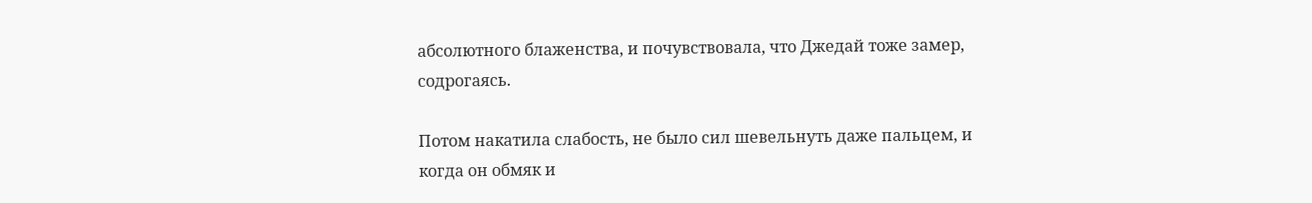абсолютного блаженства, и почувствовала, что Джедай тоже замер, содрогаясь.

Потом накатила слабость, не было сил шевельнуть даже пальцем, и когда он обмяк и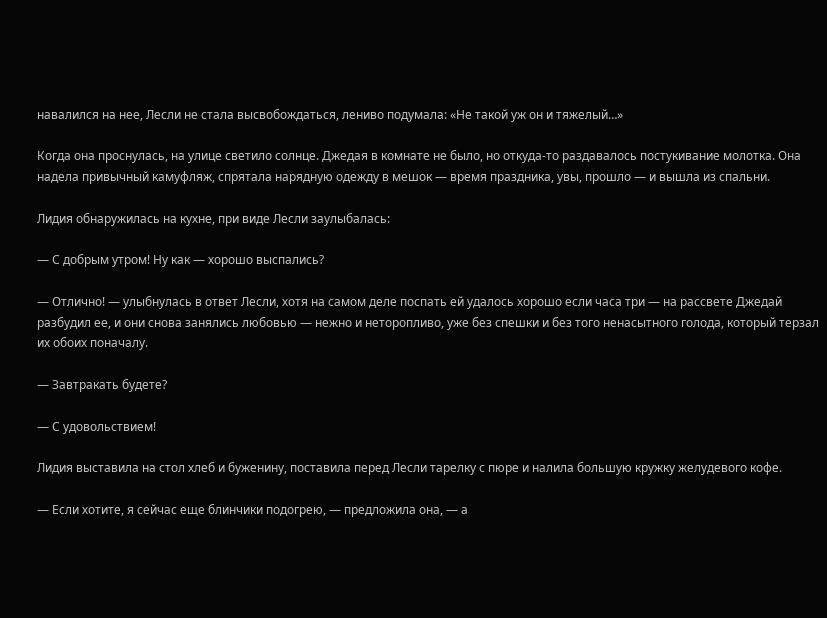навалился на нее, Лесли не стала высвобождаться, лениво подумала: «Не такой уж он и тяжелый…»

Когда она проснулась, на улице светило солнце. Джедая в комнате не было, но откуда-то раздавалось постукивание молотка. Она надела привычный камуфляж, спрятала нарядную одежду в мешок — время праздника, увы, прошло — и вышла из спальни.

Лидия обнаружилась на кухне, при виде Лесли заулыбалась:

— С добрым утром! Ну как — хорошо выспались?

— Отлично! — улыбнулась в ответ Лесли, хотя на самом деле поспать ей удалось хорошо если часа три — на рассвете Джедай разбудил ее, и они снова занялись любовью — нежно и неторопливо, уже без спешки и без того ненасытного голода, который терзал их обоих поначалу.

— Завтракать будете?

— С удовольствием!

Лидия выставила на стол хлеб и буженину, поставила перед Лесли тарелку с пюре и налила большую кружку желудевого кофе.

— Если хотите, я сейчас еще блинчики подогрею, — предложила она, — а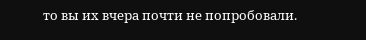то вы их вчера почти не попробовали.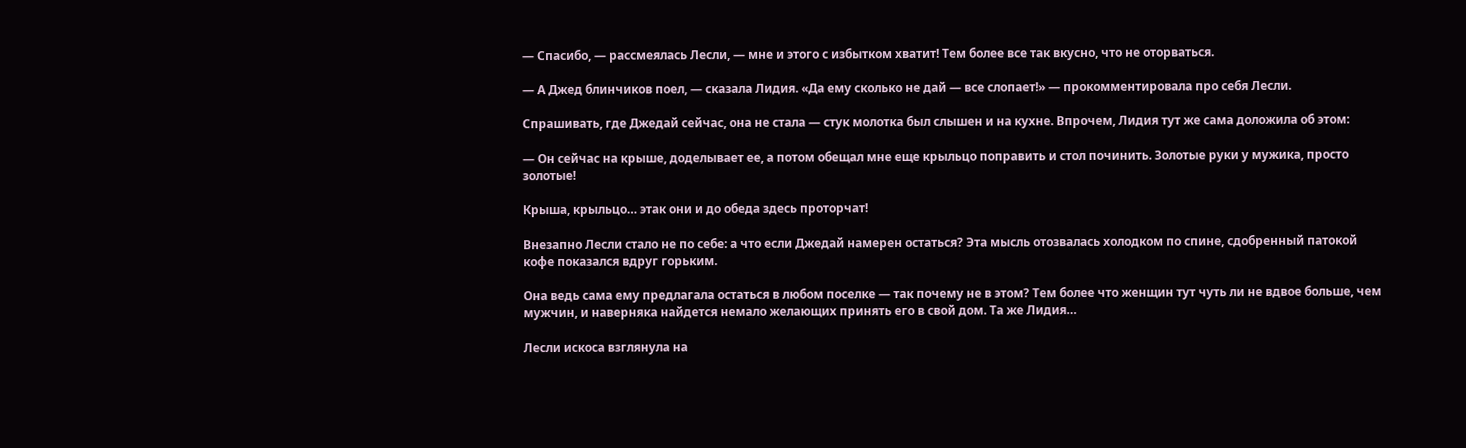— Спасибо, — рассмеялась Лесли, — мне и этого с избытком хватит! Тем более все так вкусно, что не оторваться.

— А Джед блинчиков поел, — сказала Лидия. «Да ему сколько не дай — все слопает!» — прокомментировала про себя Лесли.

Спрашивать, где Джедай сейчас, она не стала — стук молотка был слышен и на кухне. Впрочем, Лидия тут же сама доложила об этом:

— Он сейчас на крыше, доделывает ее, а потом обещал мне еще крыльцо поправить и стол починить. Золотые руки у мужика, просто золотые!

Крыша, крыльцо… этак они и до обеда здесь проторчат!

Внезапно Лесли стало не по себе: а что если Джедай намерен остаться? Эта мысль отозвалась холодком по спине, сдобренный патокой кофе показался вдруг горьким.

Она ведь сама ему предлагала остаться в любом поселке — так почему не в этом? Тем более что женщин тут чуть ли не вдвое больше, чем мужчин, и наверняка найдется немало желающих принять его в свой дом. Та же Лидия…

Лесли искоса взглянула на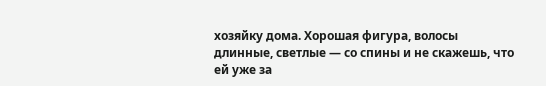хозяйку дома. Хорошая фигура, волосы длинные, светлые — со спины и не скажешь, что ей уже за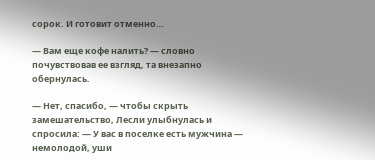сорок. И готовит отменно…

— Вам еще кофе налить? — словно почувствовав ее взгляд, та внезапно обернулась.

— Нет, спасибо, — чтобы скрыть замешательство, Лесли улыбнулась и спросила: — У вас в поселке есть мужчина — немолодой, уши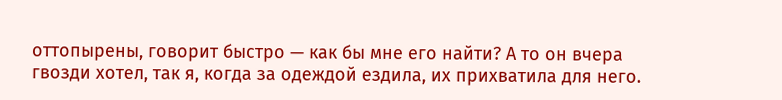оттопырены, говорит быстро — как бы мне его найти? А то он вчера гвозди хотел, так я, когда за одеждой ездила, их прихватила для него.